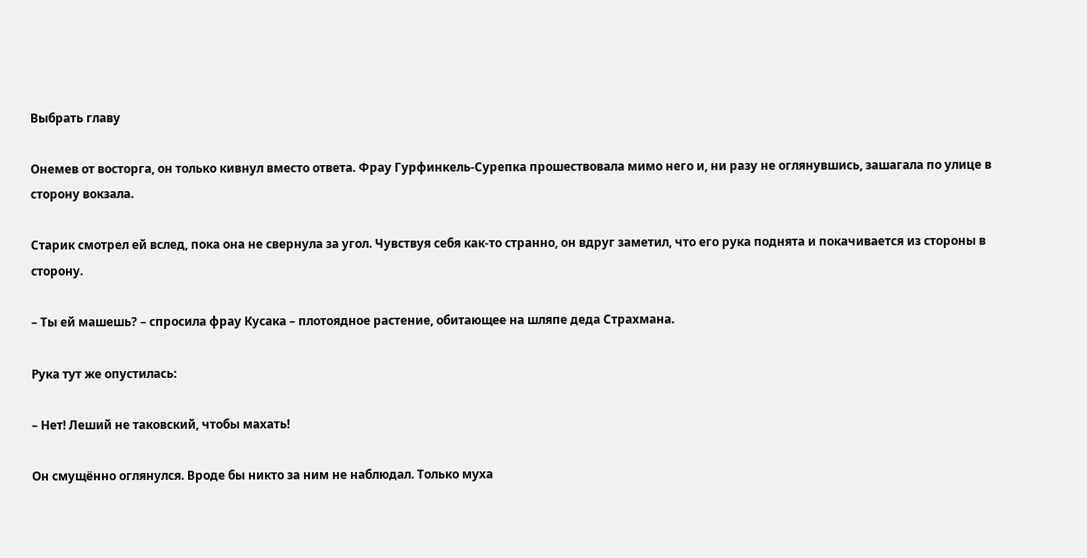Выбрать главу

Онемев от восторга, он только кивнул вместо ответа. Фрау Гурфинкель-Сурепка прошествовала мимо него и, ни разу не оглянувшись, зашагала по улице в сторону вокзала.

Старик смотрел ей вслед, пока она не свернула за угол. Чувствуя себя как-то странно, он вдруг заметил, что его рука поднята и покачивается из стороны в сторону.

– Ты ей машешь? – спросила фрау Кусака – плотоядное растение, обитающее на шляпе деда Страхмана.

Рука тут же опустилась:

– Нет! Леший не таковский, чтобы махать!

Он смущённо оглянулся. Вроде бы никто за ним не наблюдал. Только муха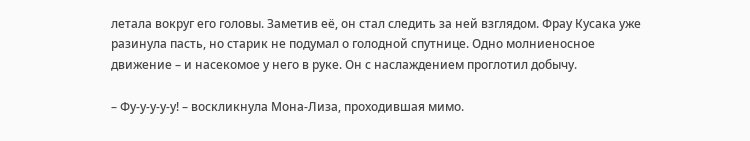летала вокруг его головы. Заметив её, он стал следить за ней взглядом. Фрау Кусака уже разинула пасть, но старик не подумал о голодной спутнице. Одно молниеносное движение – и насекомое у него в руке. Он с наслаждением проглотил добычу.

– Фу-у-у-у-у! – воскликнула Мона-Лиза, проходившая мимо.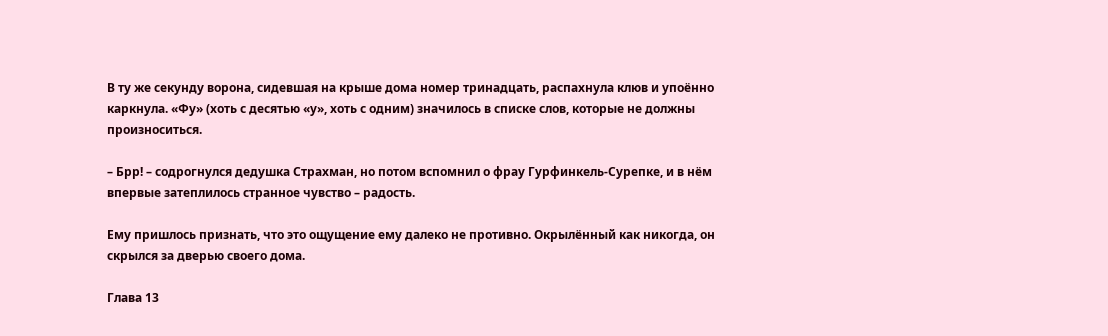В ту же секунду ворона, сидевшая на крыше дома номер тринадцать, распахнула клюв и упоённо каркнула. «Фу» (хоть с десятью «у», хоть с одним) значилось в списке слов, которые не должны произноситься.

– Брр! – содрогнулся дедушка Страхман, но потом вспомнил о фрау Гурфинкель-Сурепке, и в нём впервые затеплилось странное чувство – радость.

Ему пришлось признать, что это ощущение ему далеко не противно. Окрылённый как никогда, он скрылся за дверью своего дома.

Глава 13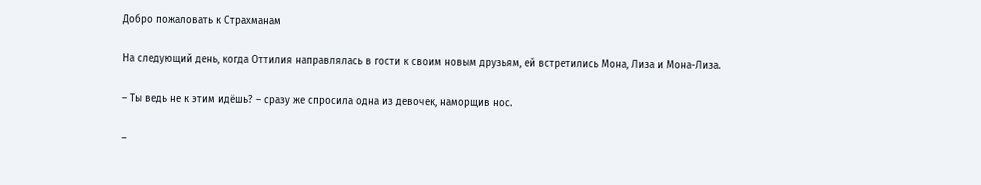Добро пожаловать к Страхманам

На следующий день, когда Оттилия направлялась в гости к своим новым друзьям, ей встретились Мона, Лиза и Мона-Лиза.

– Ты ведь не к этим идёшь? – сразу же спросила одна из девочек, наморщив нос.

–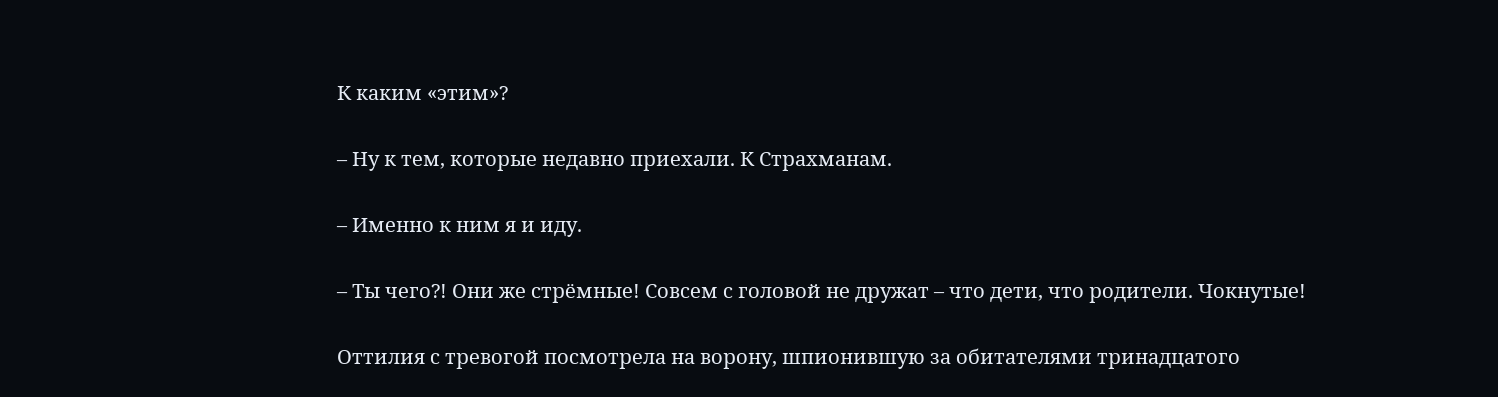К каким «этим»?

– Ну к тем, которые недавно приехали. К Страхманам.

– Именно к ним я и иду.

– Ты чего?! Они же стрёмные! Совсем с головой не дружат – что дети, что родители. Чокнутые!

Оттилия с тревогой посмотрела на ворону, шпионившую за обитателями тринадцатого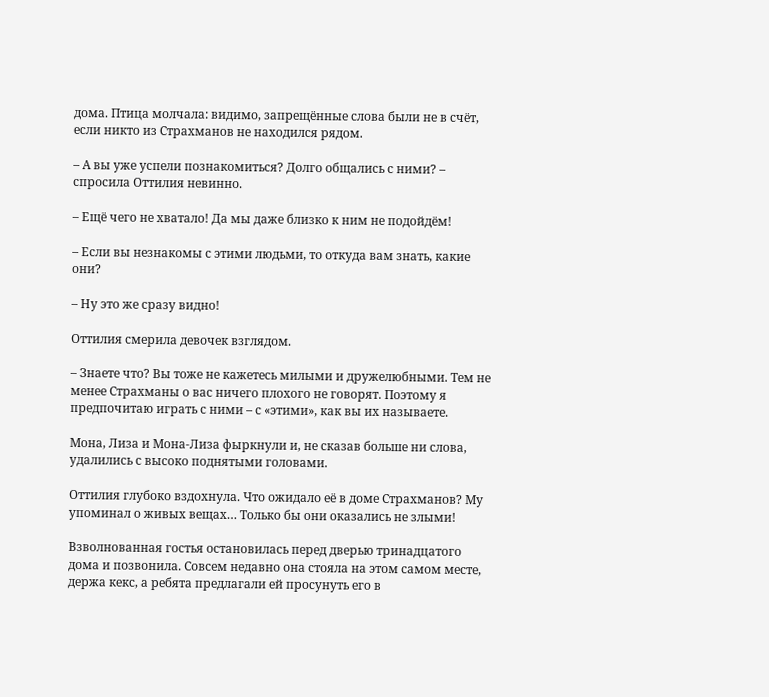дома. Птица молчала: видимо, запрещённые слова были не в счёт, если никто из Страхманов не находился рядом.

– А вы уже успели познакомиться? Долго общались с ними? – спросила Оттилия невинно.

– Ещё чего не хватало! Да мы даже близко к ним не подойдём!

– Если вы незнакомы с этими людьми, то откуда вам знать, какие они?

– Ну это же сразу видно!

Оттилия смерила девочек взглядом.

– Знаете что? Вы тоже не кажетесь милыми и дружелюбными. Тем не менее Страхманы о вас ничего плохого не говорят. Поэтому я предпочитаю играть с ними – с «этими», как вы их называете.

Мона, Лиза и Мона-Лиза фыркнули и, не сказав больше ни слова, удалились с высоко поднятыми головами.

Оттилия глубоко вздохнула. Что ожидало её в доме Страхманов? Му упоминал о живых вещах… Только бы они оказались не злыми!

Взволнованная гостья остановилась перед дверью тринадцатого дома и позвонила. Совсем недавно она стояла на этом самом месте, держа кекс, а ребята предлагали ей просунуть его в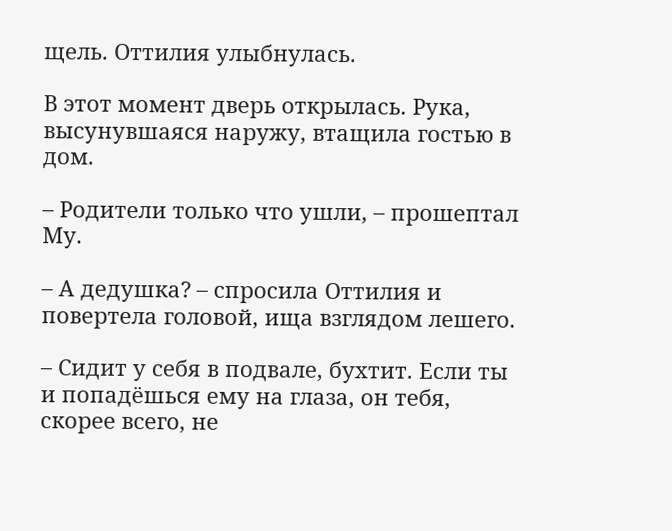щель. Оттилия улыбнулась.

В этот момент дверь открылась. Рука, высунувшаяся наружу, втащила гостью в дом.

– Родители только что ушли, – прошептал Му.

– А дедушка? – спросила Оттилия и повертела головой, ища взглядом лешего.

– Сидит у себя в подвале, бухтит. Если ты и попадёшься ему на глаза, он тебя, скорее всего, не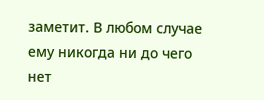заметит. В любом случае ему никогда ни до чего нет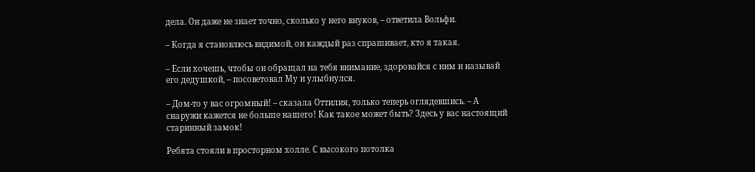дела. Он даже не знает точно, сколько у него внуков, – ответила Вольфи.

– Когда я становлюсь видимой, он каждый раз спрашивает, кто я такая.

– Если хочешь, чтобы он обращал на тебя внимание, здоровайся с ним и называй его дедушкой, – посоветовал Му и улыбнулся.

– Дом-то у вас огромный! – сказала Оттилия, только теперь оглядевшись. – А снаружи кажется не больше нашего! Как такое может быть? Здесь у вас настоящий старинный замок!

Ребята стояли в просторном холле. С высокого потолка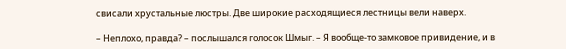свисали хрустальные люстры. Две широкие расходящиеся лестницы вели наверх.

– Неплохо, правда? – послышался голосок Шмыг. – Я вообще-то замковое привидение, и в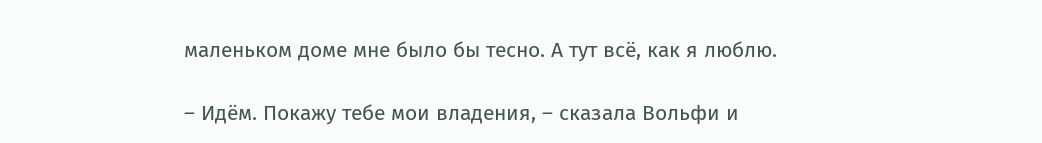маленьком доме мне было бы тесно. А тут всё, как я люблю.

– Идём. Покажу тебе мои владения, – сказала Вольфи и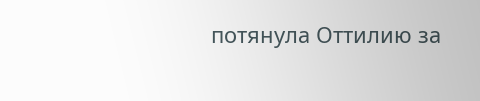потянула Оттилию за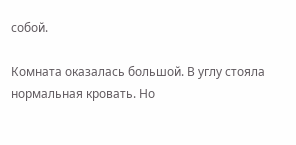собой.

Комната оказалась большой. В углу стояла нормальная кровать. Но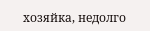хозяйка, недолго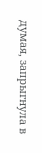думая, запрыгнула в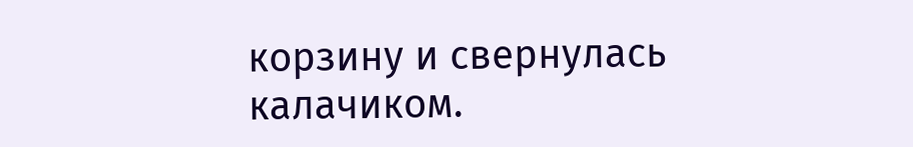корзину и свернулась калачиком.